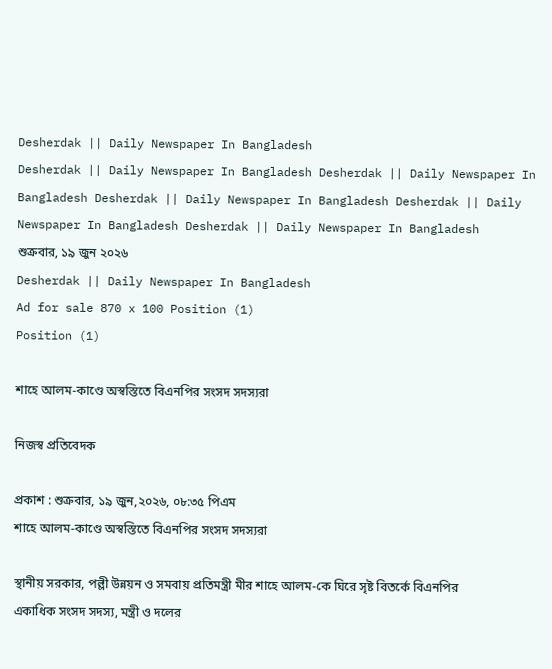Desherdak || Daily Newspaper In Bangladesh
Desherdak || Daily Newspaper In Bangladesh Desherdak || Daily Newspaper In Bangladesh Desherdak || Daily Newspaper In Bangladesh Desherdak || Daily Newspaper In Bangladesh Desherdak || Daily Newspaper In Bangladesh
শুক্রবার, ১৯ জুন ২০২৬
Desherdak || Daily Newspaper In Bangladesh
Ad for sale 870 x 100 Position (1)
Position (1)

শাহে আলম-কাণ্ডে অস্বস্তিতে বিএনপির সংসদ সদস্যরা

নিজস্ব প্রতিবেদক

প্রকাশ : শুক্রবার, ১৯ জুন,২০২৬, ০৮:৩৫ পিএম
শাহে আলম-কাণ্ডে অস্বস্তিতে বিএনপির সংসদ সদস্যরা

স্থানীয় সরকার, পল্লী উন্নয়ন ও সমবায় প্রতিমন্ত্রী মীর শাহে আলম-কে ঘিরে সৃষ্ট বিতর্কে বিএনপির একাধিক সংসদ সদস্য, মন্ত্রী ও দলের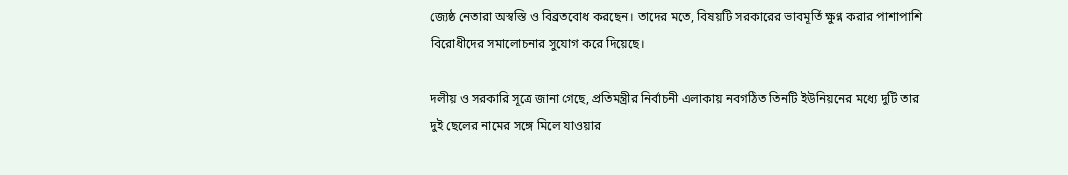জ্যেষ্ঠ নেতারা অস্বস্তি ও বিব্রতবোধ করছেন। তাদের মতে, বিষয়টি সরকারের ভাবমূর্তি ক্ষুণ্ন করার পাশাপাশি বিরোধীদের সমালোচনার সুযোগ করে দিয়েছে।

দলীয় ও সরকারি সূত্রে জানা গেছে, প্রতিমন্ত্রীর নির্বাচনী এলাকায় নবগঠিত তিনটি ইউনিয়নের মধ্যে দুটি তার দুই ছেলের নামের সঙ্গে মিলে যাওয়ার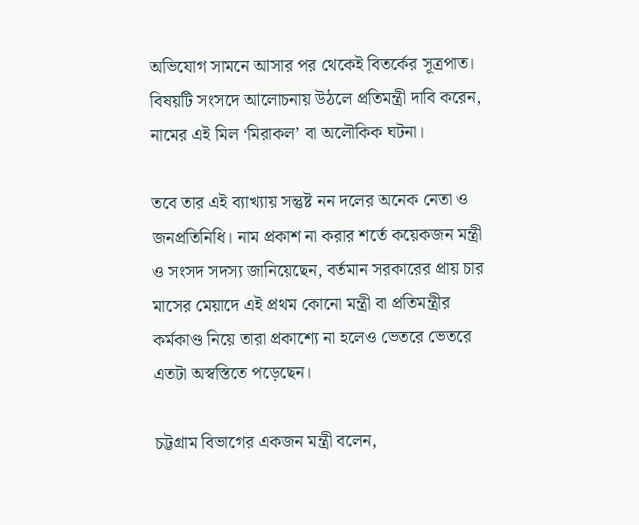অভিযোগ সামনে আসার পর থেকেই বিতর্কের সূত্রপাত। বিষয়টি সংসদে আলোচনায় উঠলে প্রতিমন্ত্রী দাবি করেন, নামের এই মিল ‘মিরাকল’ বা অলৌকিক ঘটনা।

তবে তার এই ব্যাখ্যায় সন্তুষ্ট নন দলের অনেক নেতা ও জনপ্রতিনিধি। নাম প্রকাশ না করার শর্তে কয়েকজন মন্ত্রী ও সংসদ সদস্য জানিয়েছেন, বর্তমান সরকারের প্রায় চার মাসের মেয়াদে এই প্রথম কোনো মন্ত্রী বা প্রতিমন্ত্রীর কর্মকাণ্ড নিয়ে তারা প্রকাশ্যে না হলেও ভেতরে ভেতরে এতটা অস্বস্তিতে পড়েছেন।

চট্টগ্রাম বিভাগের একজন মন্ত্রী বলেন,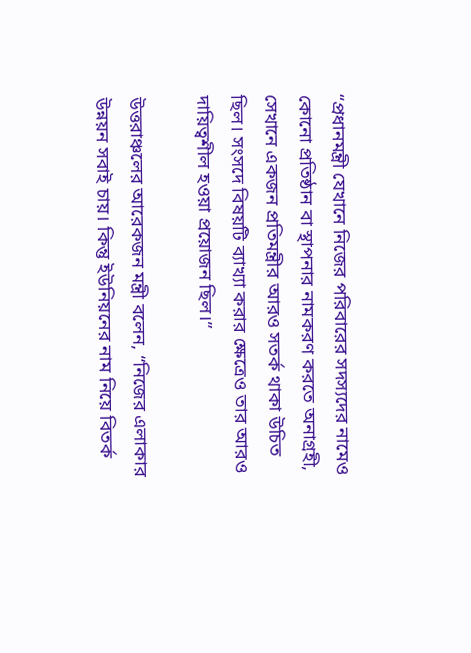“প্রধানমন্ত্রী যেখানে নিজের পরিবারের সদস্যদের নামেও কোনো প্রতিষ্ঠান বা স্থাপনার নামকরণ করতে অনাগ্রহী, সেখানে একজন প্রতিমন্ত্রীর আরও সতর্ক থাকা উচিত ছিল। সংসদে বিষয়টি ব্যাখ্যা করার ক্ষেত্রেও তার আরও দায়িত্বশীল হওয়া প্রয়োজন ছিল।”

উত্তরাঞ্চলের আরেকজন মন্ত্রী বলেন, “নিজের এলাকার উন্নয়ন সবাই চায়। কিন্তু ইউনিয়নের নাম নিয়ে বিতর্ক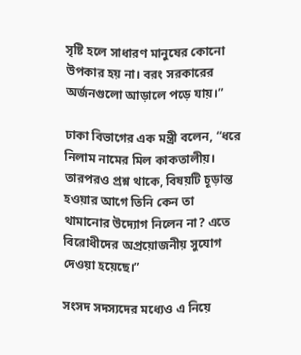সৃষ্টি হলে সাধারণ মানুষের কোনো উপকার হয় না। বরং সরকারের অর্জনগুলো আড়ালে পড়ে যায়।”

ঢাকা বিভাগের এক মন্ত্রী বলেন, “ধরে নিলাম নামের মিল কাকতালীয়। তারপরও প্রশ্ন থাকে, বিষয়টি চূড়ান্ত হওয়ার আগে তিনি কেন তা থামানোর উদ্যোগ নিলেন না? এতে বিরোধীদের অপ্রয়োজনীয় সুযোগ দেওয়া হয়েছে।”

সংসদ সদস্যদের মধ্যেও এ নিয়ে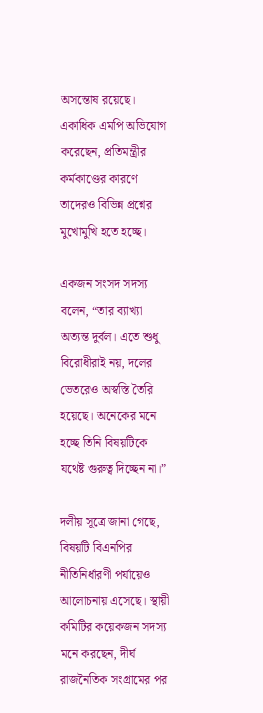অসন্তোষ রয়েছে। একাধিক এমপি অভিযোগ করেছেন, প্রতিমন্ত্রীর কর্মকাণ্ডের কারণে তাদেরও বিভিন্ন প্রশ্নের মুখোমুখি হতে হচ্ছে।

একজন সংসদ সদস্য বলেন, “তার ব্যাখ্যা অত্যন্ত দুর্বল। এতে শুধু বিরোধীরাই নয়, দলের ভেতরেও অস্বস্তি তৈরি হয়েছে। অনেকের মনে হচ্ছে তিনি বিষয়টিকে যথেষ্ট গুরুত্ব দিচ্ছেন না।”

দলীয় সূত্রে জানা গেছে, বিষয়টি বিএনপির নীতিনির্ধারণী পর্যায়েও আলোচনায় এসেছে। স্থায়ী কমিটির কয়েকজন সদস্য মনে করছেন, দীর্ঘ রাজনৈতিক সংগ্রামের পর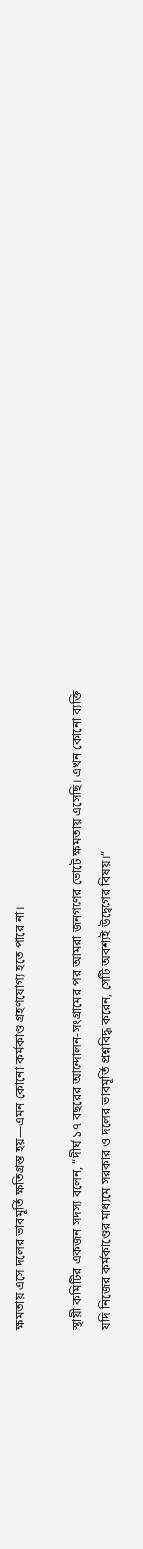ক্ষমতায় এসে দলের ভাবমূর্তি ক্ষতিগ্রস্ত হয়—এমন কোনো কর্মকাণ্ড গ্রহণযোগ্য হতে পারে না।

স্থায়ী কমিটির একজন সদস্য বলেন, “দীর্ঘ ১৭ বছরের আন্দোলন-সংগ্রামের পর আমরা জনগণের ভোটে ক্ষমতায় এসেছি। এখন কোনো ব্যক্তি যদি নিজের কর্মকাণ্ডের মাধ্যমে সরকার ও দলের ভাবমূর্তি প্রশ্নবিদ্ধ করেন, সেটি অবশ্যই উদ্বেগের বিষয়।”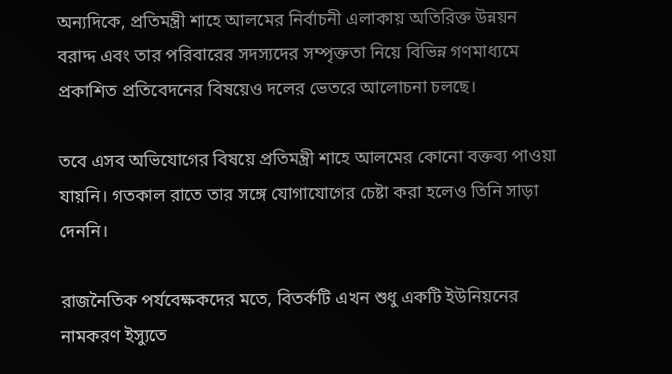অন্যদিকে, প্রতিমন্ত্রী শাহে আলমের নির্বাচনী এলাকায় অতিরিক্ত উন্নয়ন বরাদ্দ এবং তার পরিবারের সদস্যদের সম্পৃক্ততা নিয়ে বিভিন্ন গণমাধ্যমে প্রকাশিত প্রতিবেদনের বিষয়েও দলের ভেতরে আলোচনা চলছে।

তবে এসব অভিযোগের বিষয়ে প্রতিমন্ত্রী শাহে আলমের কোনো বক্তব্য পাওয়া যায়নি। গতকাল রাতে তার সঙ্গে যোগাযোগের চেষ্টা করা হলেও তিনি সাড়া দেননি।

রাজনৈতিক পর্যবেক্ষকদের মতে, বিতর্কটি এখন শুধু একটি ইউনিয়নের নামকরণ ইস্যুতে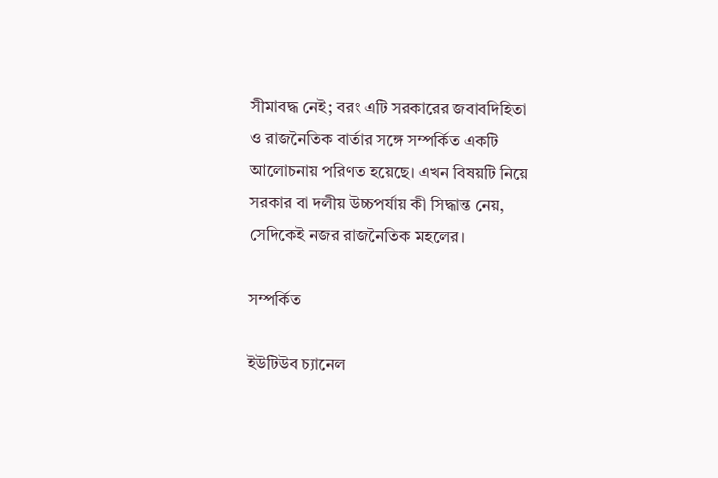সীমাবদ্ধ নেই; বরং এটি সরকারের জবাবদিহিতা ও রাজনৈতিক বার্তার সঙ্গে সম্পর্কিত একটি আলোচনায় পরিণত হয়েছে। এখন বিষয়টি নিয়ে সরকার বা দলীয় উচ্চপর্যায় কী সিদ্ধান্ত নেয়, সেদিকেই নজর রাজনৈতিক মহলের।

সম্পর্কিত

ইউটিউব চ্যানেল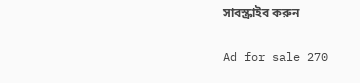সাবস্ক্রাইব করুন

Ad for sale 270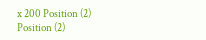x 200 Position (2)
Position (2)